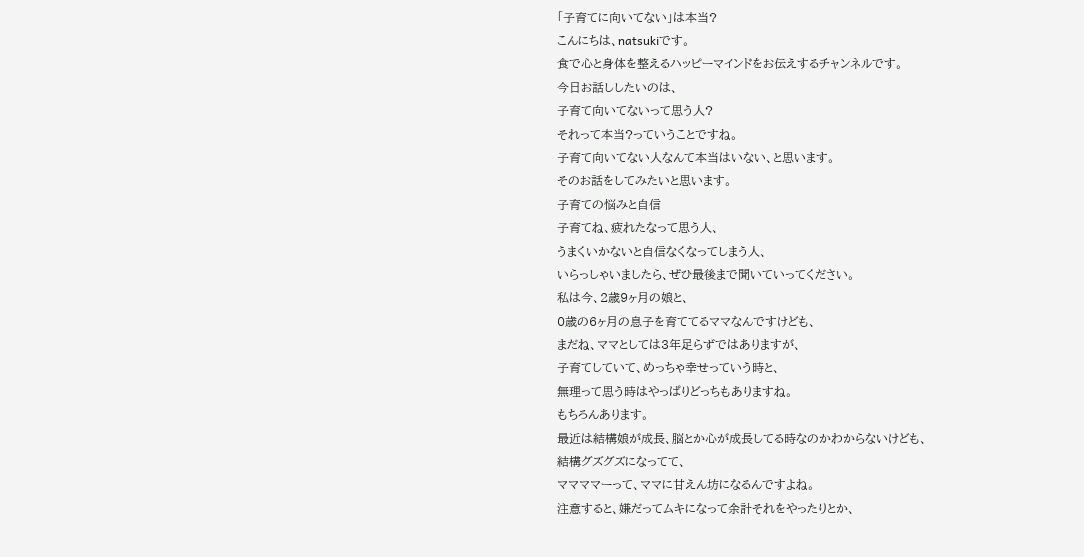「子育てに向いてない」は本当?
こんにちは、natsukiです。
食で心と身体を整えるハッピーマインドをお伝えするチャンネルです。
今日お話ししたいのは、
子育て向いてないって思う人?
それって本当?っていうことですね。
子育て向いてない人なんて本当はいない、と思います。
そのお話をしてみたいと思います。
子育ての悩みと自信
子育てね、疲れたなって思う人、
うまくいかないと自信なくなってしまう人、
いらっしゃいましたら、ぜひ最後まで聞いていってください。
私は今、2歳9ヶ月の娘と、
0歳の6ヶ月の息子を育ててるママなんですけども、
まだね、ママとしては3年足らずではありますが、
子育てしていて、めっちゃ幸せっていう時と、
無理って思う時はやっぱりどっちもありますね。
もちろんあります。
最近は結構娘が成長、脳とか心が成長してる時なのかわからないけども、
結構グズグズになってて、
ママママーって、ママに甘えん坊になるんですよね。
注意すると、嫌だってムキになって余計それをやったりとか、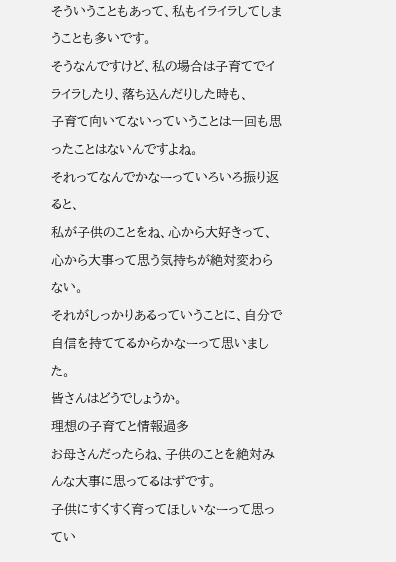そういうこともあって、私もイライラしてしまうことも多いです。
そうなんですけど、私の場合は子育てでイライラしたり、落ち込んだりした時も、
子育て向いてないっていうことは一回も思ったことはないんですよね。
それってなんでかなーっていろいろ振り返ると、
私が子供のことをね、心から大好きって、心から大事って思う気持ちが絶対変わらない。
それがしっかりあるっていうことに、自分で自信を持ててるからかなーって思いました。
皆さんはどうでしょうか。
理想の子育てと情報過多
お母さんだったらね、子供のことを絶対みんな大事に思ってるはずです。
子供にすくすく育ってほしいなーって思ってい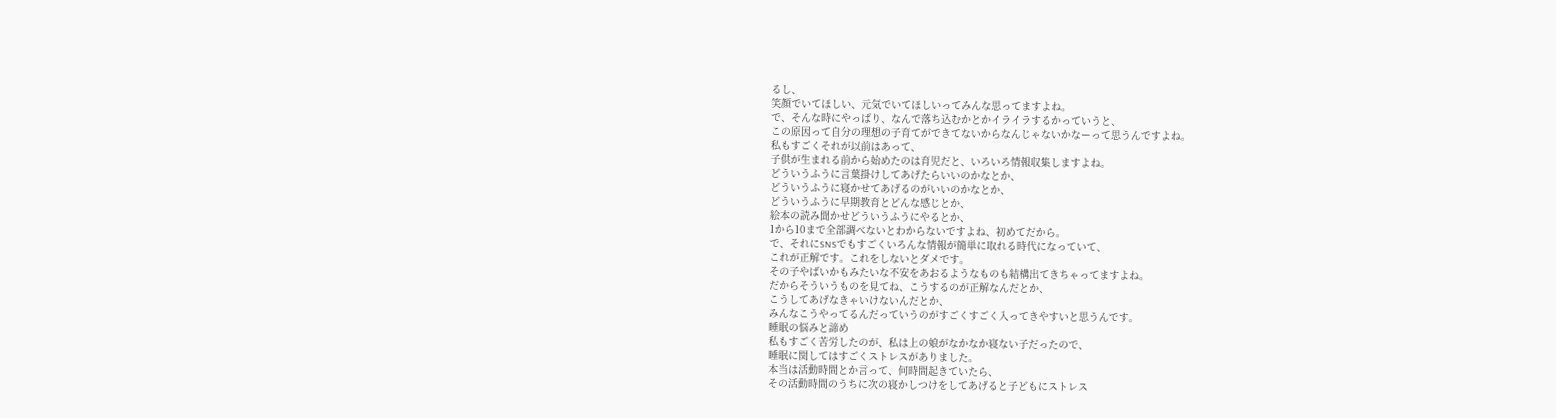るし、
笑顔でいてほしい、元気でいてほしいってみんな思ってますよね。
で、そんな時にやっぱり、なんで落ち込むかとかイライラするかっていうと、
この原因って自分の理想の子育てができてないからなんじゃないかなーって思うんですよね。
私もすごくそれが以前はあって、
子供が生まれる前から始めたのは育児だと、いろいろ情報収集しますよね。
どういうふうに言葉掛けしてあげたらいいのかなとか、
どういうふうに寝かせてあげるのがいいのかなとか、
どういうふうに早期教育とどんな感じとか、
絵本の読み聞かせどういうふうにやるとか、
1から10まで全部調べないとわからないですよね、初めてだから。
で、それにSNSでもすごくいろんな情報が簡単に取れる時代になっていて、
これが正解です。これをしないとダメです。
その子やばいかもみたいな不安をあおるようなものも結構出てきちゃってますよね。
だからそういうものを見てね、こうするのが正解なんだとか、
こうしてあげなきゃいけないんだとか、
みんなこうやってるんだっていうのがすごくすごく入ってきやすいと思うんです。
睡眠の悩みと諦め
私もすごく苦労したのが、私は上の娘がなかなか寝ない子だったので、
睡眠に関してはすごくストレスがありました。
本当は活動時間とか言って、何時間起きていたら、
その活動時間のうちに次の寝かしつけをしてあげると子どもにストレス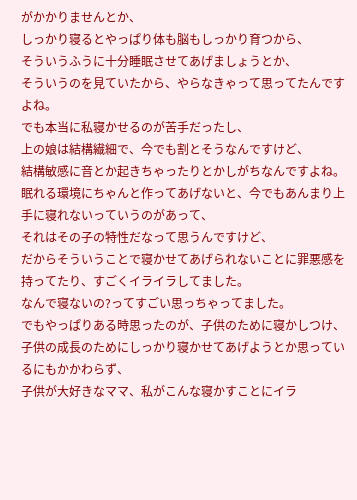がかかりませんとか、
しっかり寝るとやっぱり体も脳もしっかり育つから、
そういうふうに十分睡眠させてあげましょうとか、
そういうのを見ていたから、やらなきゃって思ってたんですよね。
でも本当に私寝かせるのが苦手だったし、
上の娘は結構繊細で、今でも割とそうなんですけど、
結構敏感に音とか起きちゃったりとかしがちなんですよね。
眠れる環境にちゃんと作ってあげないと、今でもあんまり上手に寝れないっていうのがあって、
それはその子の特性だなって思うんですけど、
だからそういうことで寝かせてあげられないことに罪悪感を持ってたり、すごくイライラしてました。
なんで寝ないの?ってすごい思っちゃってました。
でもやっぱりある時思ったのが、子供のために寝かしつけ、
子供の成長のためにしっかり寝かせてあげようとか思っているにもかかわらず、
子供が大好きなママ、私がこんな寝かすことにイラ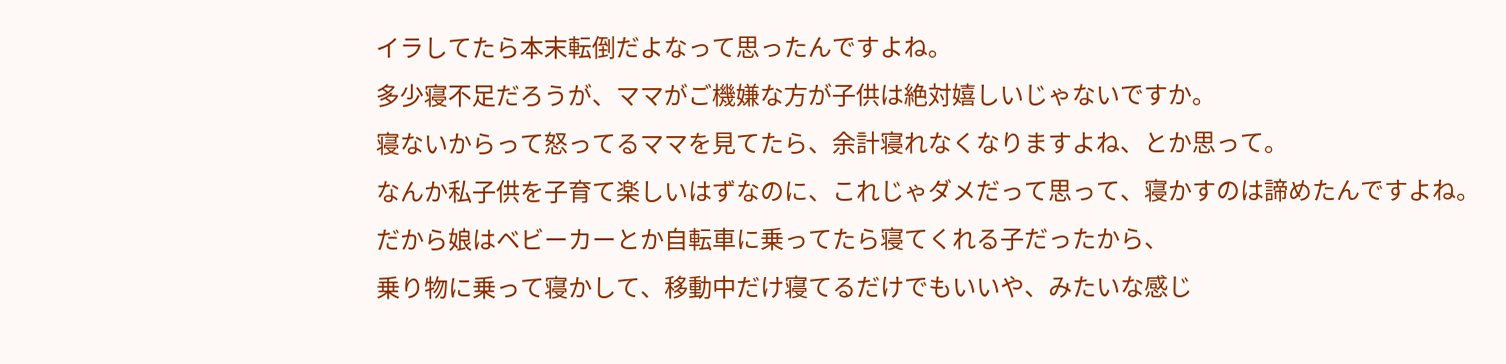イラしてたら本末転倒だよなって思ったんですよね。
多少寝不足だろうが、ママがご機嫌な方が子供は絶対嬉しいじゃないですか。
寝ないからって怒ってるママを見てたら、余計寝れなくなりますよね、とか思って。
なんか私子供を子育て楽しいはずなのに、これじゃダメだって思って、寝かすのは諦めたんですよね。
だから娘はベビーカーとか自転車に乗ってたら寝てくれる子だったから、
乗り物に乗って寝かして、移動中だけ寝てるだけでもいいや、みたいな感じ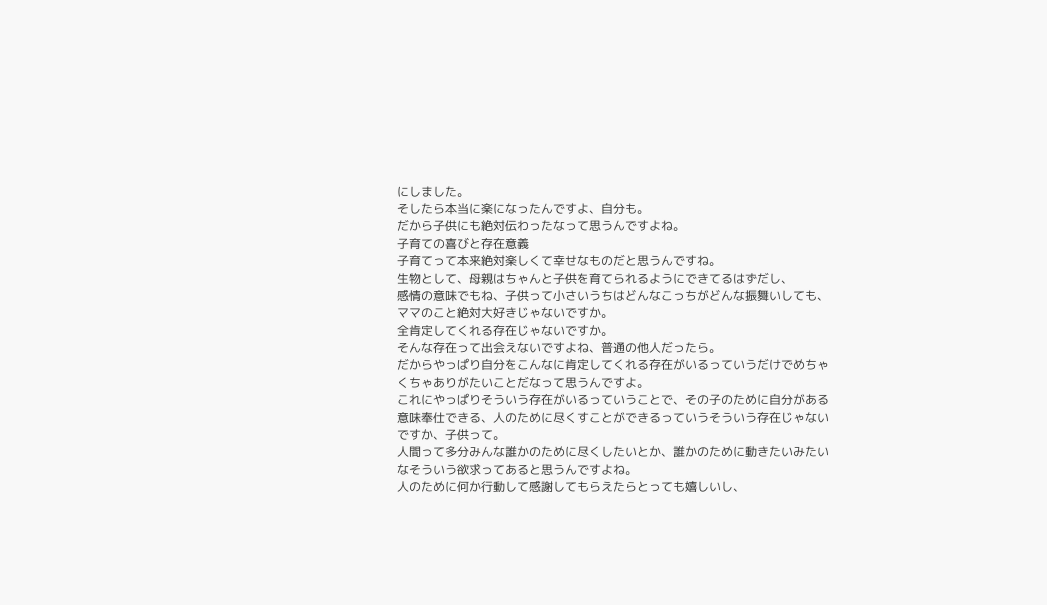にしました。
そしたら本当に楽になったんですよ、自分も。
だから子供にも絶対伝わったなって思うんですよね。
子育ての喜びと存在意義
子育てって本来絶対楽しくて幸せなものだと思うんですね。
生物として、母親はちゃんと子供を育てられるようにできてるはずだし、
感情の意味でもね、子供って小さいうちはどんなこっちがどんな振舞いしても、ママのこと絶対大好きじゃないですか。
全肯定してくれる存在じゃないですか。
そんな存在って出会えないですよね、普通の他人だったら。
だからやっぱり自分をこんなに肯定してくれる存在がいるっていうだけでめちゃくちゃありがたいことだなって思うんですよ。
これにやっぱりそういう存在がいるっていうことで、その子のために自分がある意味奉仕できる、人のために尽くすことができるっていうそういう存在じゃないですか、子供って。
人間って多分みんな誰かのために尽くしたいとか、誰かのために動きたいみたいなそういう欲求ってあると思うんですよね。
人のために何か行動して感謝してもらえたらとっても嬉しいし、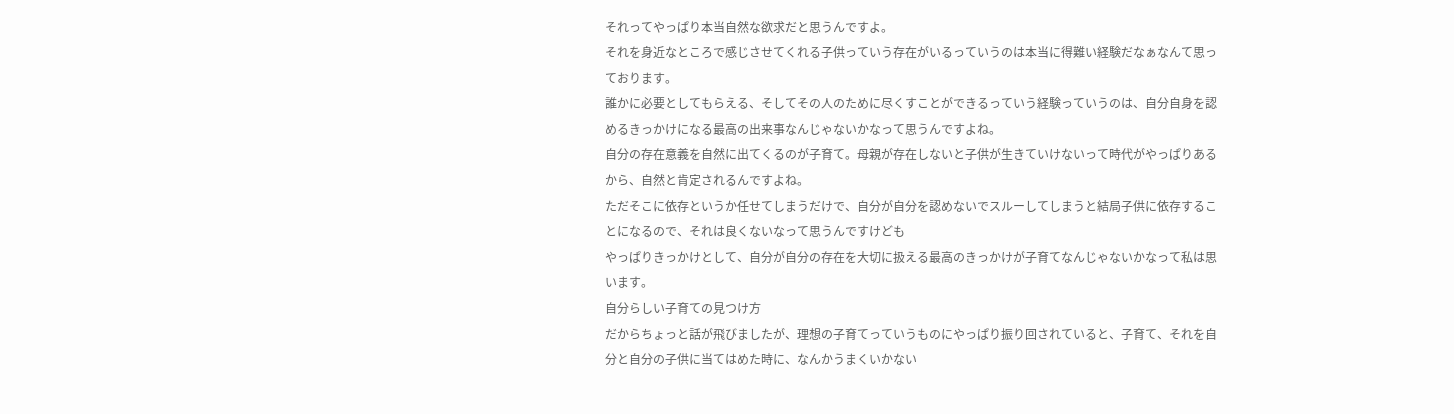それってやっぱり本当自然な欲求だと思うんですよ。
それを身近なところで感じさせてくれる子供っていう存在がいるっていうのは本当に得難い経験だなぁなんて思っております。
誰かに必要としてもらえる、そしてその人のために尽くすことができるっていう経験っていうのは、自分自身を認めるきっかけになる最高の出来事なんじゃないかなって思うんですよね。
自分の存在意義を自然に出てくるのが子育て。母親が存在しないと子供が生きていけないって時代がやっぱりあるから、自然と肯定されるんですよね。
ただそこに依存というか任せてしまうだけで、自分が自分を認めないでスルーしてしまうと結局子供に依存することになるので、それは良くないなって思うんですけども
やっぱりきっかけとして、自分が自分の存在を大切に扱える最高のきっかけが子育てなんじゃないかなって私は思います。
自分らしい子育ての見つけ方
だからちょっと話が飛びましたが、理想の子育てっていうものにやっぱり振り回されていると、子育て、それを自分と自分の子供に当てはめた時に、なんかうまくいかない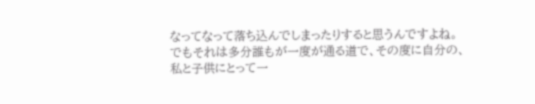なってなって落ち込んでしまったりすると思うんですよね。
でもそれは多分誰もが一度が通る道で、その度に自分の、私と子供にとって一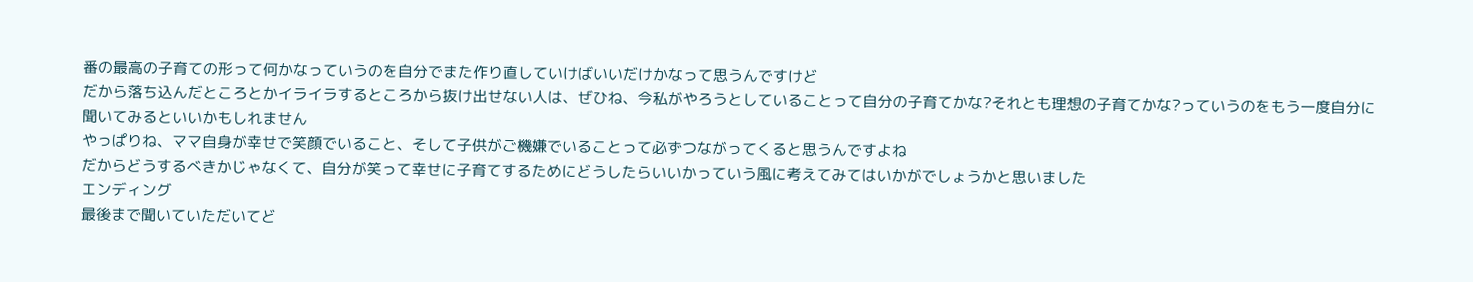番の最高の子育ての形って何かなっていうのを自分でまた作り直していけばいいだけかなって思うんですけど
だから落ち込んだところとかイライラするところから抜け出せない人は、ぜひね、今私がやろうとしていることって自分の子育てかな?それとも理想の子育てかな?っていうのをもう一度自分に聞いてみるといいかもしれません
やっぱりね、ママ自身が幸せで笑顔でいること、そして子供がご機嫌でいることって必ずつながってくると思うんですよね
だからどうするべきかじゃなくて、自分が笑って幸せに子育てするためにどうしたらいいかっていう風に考えてみてはいかがでしょうかと思いました
エンディング
最後まで聞いていただいてど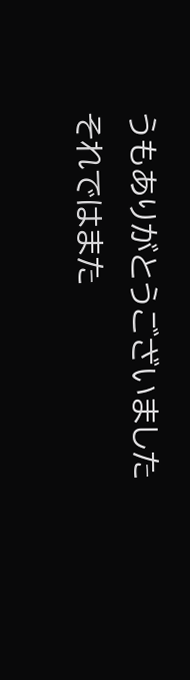うもありがとうございました
それではまた